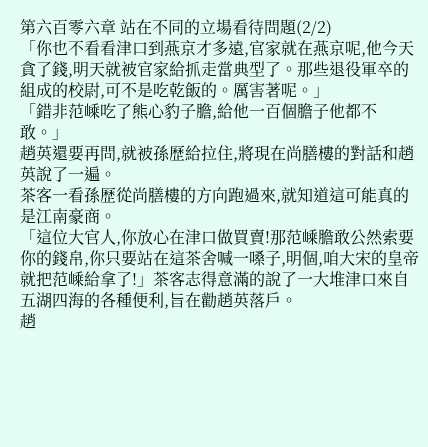第六百零六章 站在不同的立場看待問題(2/2)
「你也不看看津口到燕京才多遠,官家就在燕京呢,他今天貪了錢,明天就被官家給抓走當典型了。那些退役軍卒的組成的校尉,可不是吃乾飯的。厲害著呢。」
「錯非范嵊吃了熊心豹子膽,給他一百個膽子他都不敢。」
趙英還要再問,就被孫歷給拉住,將現在尚膳樓的對話和趙英說了一遍。
茶客一看孫歷從尚膳樓的方向跑過來,就知道這可能真的是江南豪商。
「這位大官人,你放心在津口做買賣!那范嵊膽敢公然索要你的錢帛,你只要站在這茶舍喊一嗓子,明個,咱大宋的皇帝就把范嵊給拿了!」茶客志得意滿的說了一大堆津口來自五湖四海的各種便利,旨在勸趙英落戶。
趙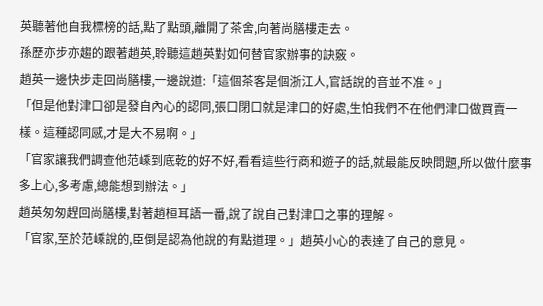英聽著他自我標榜的話,點了點頭,離開了茶舍,向著尚膳樓走去。
孫歷亦步亦趨的跟著趙英,聆聽這趙英對如何替官家辦事的訣竅。
趙英一邊快步走回尚膳樓,一邊說道:「這個茶客是個浙江人,官話說的音並不准。」
「但是他對津口卻是發自內心的認同,張口閉口就是津口的好處,生怕我們不在他們津口做買賣一樣。這種認同感,才是大不易啊。」
「官家讓我們調查他范嵊到底乾的好不好,看看這些行商和遊子的話,就最能反映問題,所以做什麼事多上心,多考慮,總能想到辦法。」
趙英匆匆趕回尚膳樓,對著趙桓耳語一番,說了說自己對津口之事的理解。
「官家,至於范嵊說的,臣倒是認為他說的有點道理。」趙英小心的表達了自己的意見。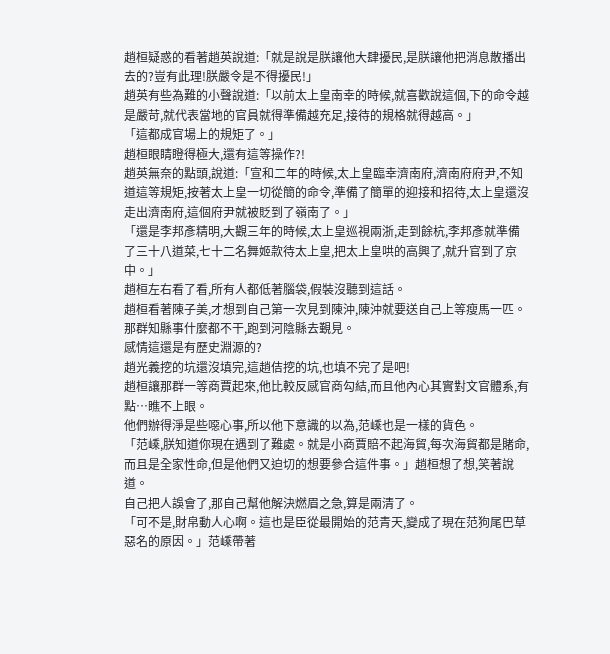趙桓疑惑的看著趙英說道:「就是說是朕讓他大肆擾民,是朕讓他把消息散播出去的?豈有此理!朕嚴令是不得擾民!」
趙英有些為難的小聲說道:「以前太上皇南幸的時候,就喜歡說這個,下的命令越是嚴苛,就代表當地的官員就得準備越充足,接待的規格就得越高。」
「這都成官場上的規矩了。」
趙桓眼睛瞪得極大,還有這等操作?!
趙英無奈的點頭,說道:「宣和二年的時候,太上皇臨幸濟南府,濟南府府尹,不知道這等規矩,按著太上皇一切從簡的命令,準備了簡單的迎接和招待,太上皇還沒走出濟南府,這個府尹就被貶到了嶺南了。」
「還是李邦彥精明,大觀三年的時候,太上皇巡視兩浙,走到餘杭,李邦彥就準備了三十八道菜,七十二名舞姬款待太上皇,把太上皇哄的高興了,就升官到了京中。」
趙桓左右看了看,所有人都低著腦袋,假裝沒聽到這話。
趙桓看著陳子美,才想到自己第一次見到陳沖,陳沖就要送自己上等瘦馬一匹。
那群知縣事什麼都不干,跑到河陰縣去覲見。
感情這還是有歷史淵源的?
趙光義挖的坑還沒填完,這趙佶挖的坑,也填不完了是吧!
趙桓讓那群一等商賈起來,他比較反感官商勾結,而且他內心其實對文官體系,有點…瞧不上眼。
他們辦得淨是些噁心事,所以他下意識的以為,范嵊也是一樣的貨色。
「范嵊,朕知道你現在遇到了難處。就是小商賈賠不起海貿,每次海貿都是賭命,而且是全家性命,但是他們又迫切的想要參合這件事。」趙桓想了想,笑著說道。
自己把人誤會了,那自己幫他解決燃眉之急,算是兩清了。
「可不是,財帛動人心啊。這也是臣從最開始的范青天,變成了現在范狗尾巴草惡名的原因。」范嵊帶著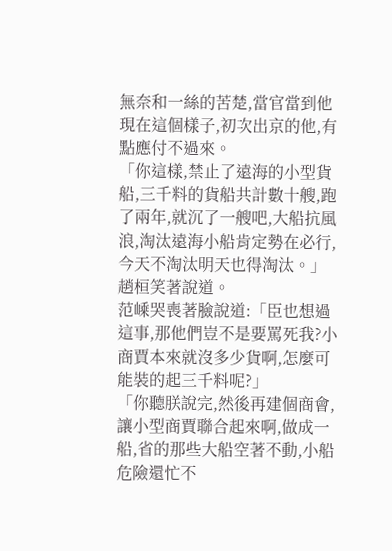無奈和一絲的苦楚,當官當到他現在這個樣子,初次出京的他,有點應付不過來。
「你這樣,禁止了遠海的小型貨船,三千料的貨船共計數十艘,跑了兩年,就沉了一艘吧,大船抗風浪,淘汰遠海小船肯定勢在必行,今天不淘汰明天也得淘汰。」趙桓笑著說道。
范嵊哭喪著臉說道:「臣也想過這事,那他們豈不是要罵死我?小商賈本來就沒多少貨啊,怎麼可能裝的起三千料呢?」
「你聽朕說完,然後再建個商會,讓小型商賈聯合起來啊,做成一船,省的那些大船空著不動,小船危險還忙不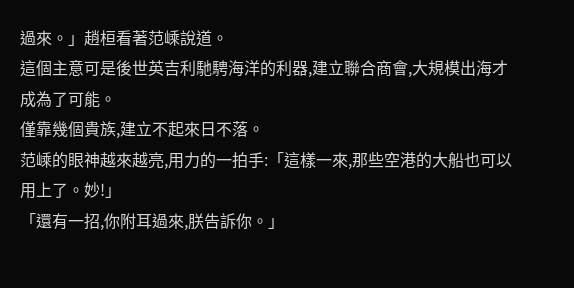過來。」趙桓看著范嵊說道。
這個主意可是後世英吉利馳騁海洋的利器,建立聯合商會,大規模出海才成為了可能。
僅靠幾個貴族,建立不起來日不落。
范嵊的眼神越來越亮,用力的一拍手:「這樣一來,那些空港的大船也可以用上了。妙!」
「還有一招,你附耳過來,朕告訴你。」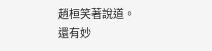趙桓笑著說道。
還有妙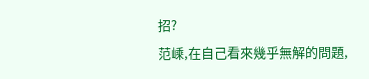招?
范嵊,在自己看來幾乎無解的問題,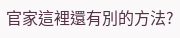官家這裡還有別的方法?